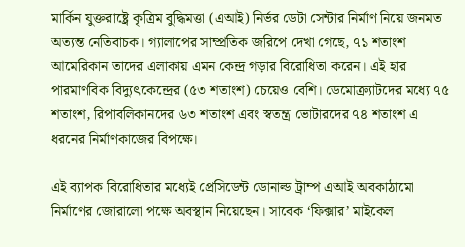মার্কিন যুক্তরাষ্ট্রে কৃত্রিম বুদ্ধিমত্তা (এআই) নির্ভর ডেটা সেন্টার নির্মাণ নিয়ে জনমত অত্যন্ত নেতিবাচক। গ্যালাপের সাম্প্রতিক জরিপে দেখা গেছে, ৭১ শতাংশ আমেরিকান তাদের এলাকায় এমন কেন্দ্র গড়ার বিরোধিতা করেন। এই হার পারমাণবিক বিদ্যুৎকেন্দ্রের (৫৩ শতাংশ) চেয়েও বেশি। ডেমোক্র্যাটদের মধ্যে ৭৫ শতাংশ, রিপাবলিকানদের ৬৩ শতাংশ এবং স্বতন্ত্র ভোটারদের ৭৪ শতাংশ এ ধরনের নির্মাণকাজের বিপক্ষে।

এই ব্যাপক বিরোধিতার মধ্যেই প্রেসিডেন্ট ডোনাল্ড ট্রাম্প এআই অবকাঠামো নির্মাণের জোরালো পক্ষে অবস্থান নিয়েছেন। সাবেক ‘ফিক্সার’ মাইকেল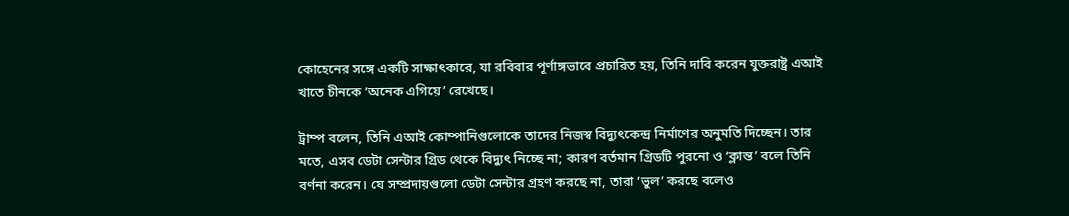কোহেনের সঙ্গে একটি সাক্ষাৎকারে, যা রবিবার পূর্ণাঙ্গভাবে প্রচারিত হয়, তিনি দাবি করেন যুক্তরাষ্ট্র এআই খাতে চীনকে ‘অনেক এগিয়ে’ রেখেছে।

ট্রাম্প বলেন, তিনি এআই কোম্পানিগুলোকে তাদের নিজস্ব বিদ্যুৎকেন্দ্র নির্মাণের অনুমতি দিচ্ছেন। তার মতে, এসব ডেটা সেন্টার গ্রিড থেকে বিদ্যুৎ নিচ্ছে না; কারণ বর্তমান গ্রিডটি পুরনো ও ‘ক্লান্ত’ বলে তিনি বর্ণনা করেন। যে সম্প্রদায়গুলো ডেটা সেন্টার গ্রহণ করছে না, তারা ‘ভুল’ করছে বলেও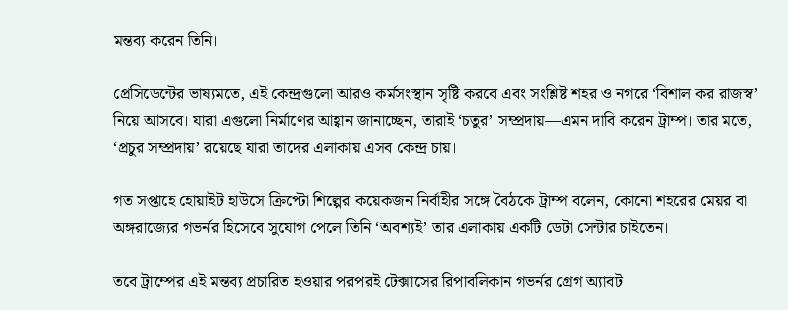মন্তব্য করেন তিনি।

প্রেসিডেন্টের ভাষ্যমতে, এই কেন্দ্রগুলো আরও কর্মসংস্থান সৃষ্টি করবে এবং সংশ্লিষ্ট শহর ও নগরে ‘বিশাল কর রাজস্ব’ নিয়ে আসবে। যারা এগুলো নির্মাণের আহ্বান জানাচ্ছেন, তারাই ‘চতুর’ সম্প্রদায়—এমন দাবি করেন ট্রাম্প। তার মতে, ‘প্রচুর সম্প্রদায়’ রয়েছে যারা তাদের এলাকায় এসব কেন্দ্র চায়।

গত সপ্তাহে হোয়াইট হাউসে ক্রিপ্টো শিল্পের কয়েকজন নির্বাহীর সঙ্গে বৈঠকে ট্রাম্প বলেন, কোনো শহরের মেয়র বা অঙ্গরাজ্যের গভর্নর হিসেবে সুযোগ পেলে তিনি ‘অবশ্যই’ তার এলাকায় একটি ডেটা সেন্টার চাইতেন।

তবে ট্রাম্পের এই মন্তব্য প্রচারিত হওয়ার পরপরই টেক্সাসের রিপাবলিকান গভর্নর গ্রেগ অ্যাবট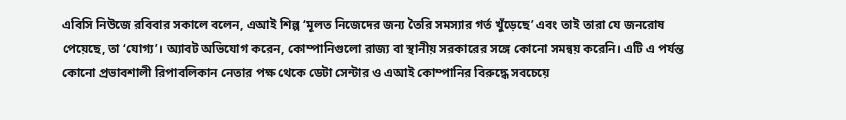এবিসি নিউজে রবিবার সকালে বলেন, এআই শিল্প ‘মূলত নিজেদের জন্য তৈরি সমস্যার গর্ত খুঁড়েছে’ এবং তাই তারা যে জনরোষ পেয়েছে, তা ‘যোগ্য’। অ্যাবট অভিযোগ করেন, কোম্পানিগুলো রাজ্য বা স্থানীয় সরকারের সঙ্গে কোনো সমন্বয় করেনি। এটি এ পর্যন্ত কোনো প্রভাবশালী রিপাবলিকান নেতার পক্ষ থেকে ডেটা সেন্টার ও এআই কোম্পানির বিরুদ্ধে সবচেয়ে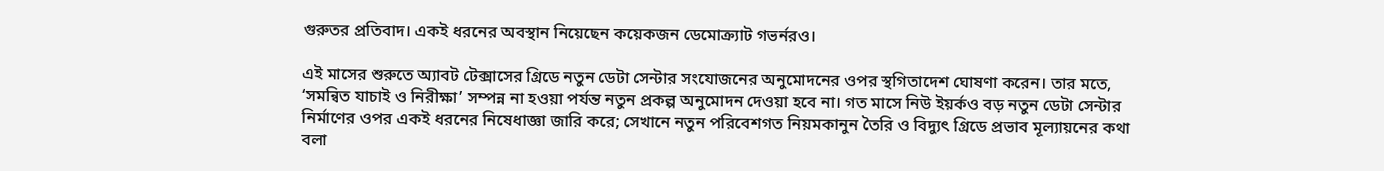গুরুতর প্রতিবাদ। একই ধরনের অবস্থান নিয়েছেন কয়েকজন ডেমোক্র্যাট গভর্নরও।

এই মাসের শুরুতে অ্যাবট টেক্সাসের গ্রিডে নতুন ডেটা সেন্টার সংযোজনের অনুমোদনের ওপর স্থগিতাদেশ ঘোষণা করেন। তার মতে, ‘সমন্বিত যাচাই ও নিরীক্ষা’ সম্পন্ন না হওয়া পর্যন্ত নতুন প্রকল্প অনুমোদন দেওয়া হবে না। গত মাসে নিউ ইয়র্কও বড় নতুন ডেটা সেন্টার নির্মাণের ওপর একই ধরনের নিষেধাজ্ঞা জারি করে; সেখানে নতুন পরিবেশগত নিয়মকানুন তৈরি ও বিদ্যুৎ গ্রিডে প্রভাব মূল্যায়নের কথা বলা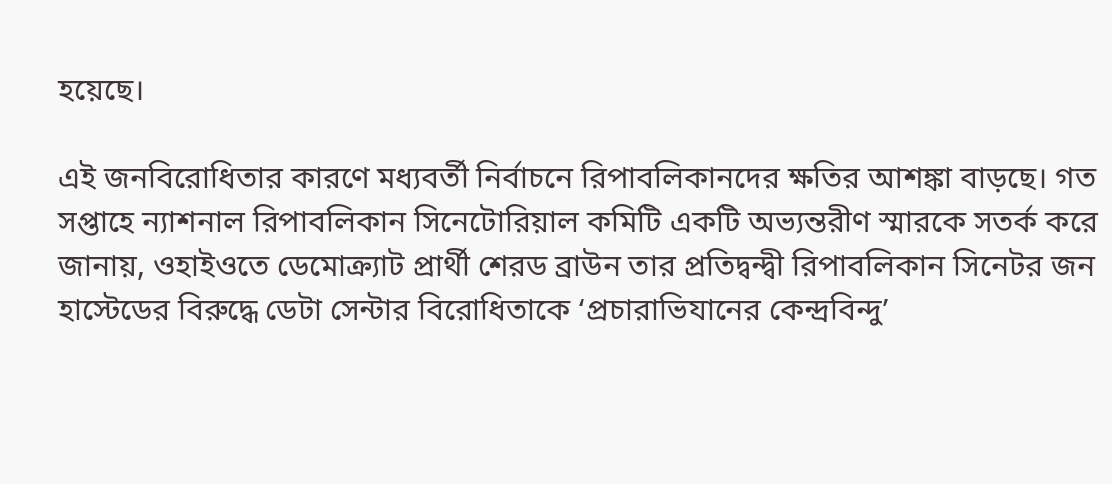হয়েছে।

এই জনবিরোধিতার কারণে মধ্যবর্তী নির্বাচনে রিপাবলিকানদের ক্ষতির আশঙ্কা বাড়ছে। গত সপ্তাহে ন্যাশনাল রিপাবলিকান সিনেটোরিয়াল কমিটি একটি অভ্যন্তরীণ স্মারকে সতর্ক করে জানায়, ওহাইওতে ডেমোক্র্যাট প্রার্থী শেরড ব্রাউন তার প্রতিদ্বন্দ্বী রিপাবলিকান সিনেটর জন হাস্টেডের বিরুদ্ধে ডেটা সেন্টার বিরোধিতাকে ‘প্রচারাভিযানের কেন্দ্রবিন্দু’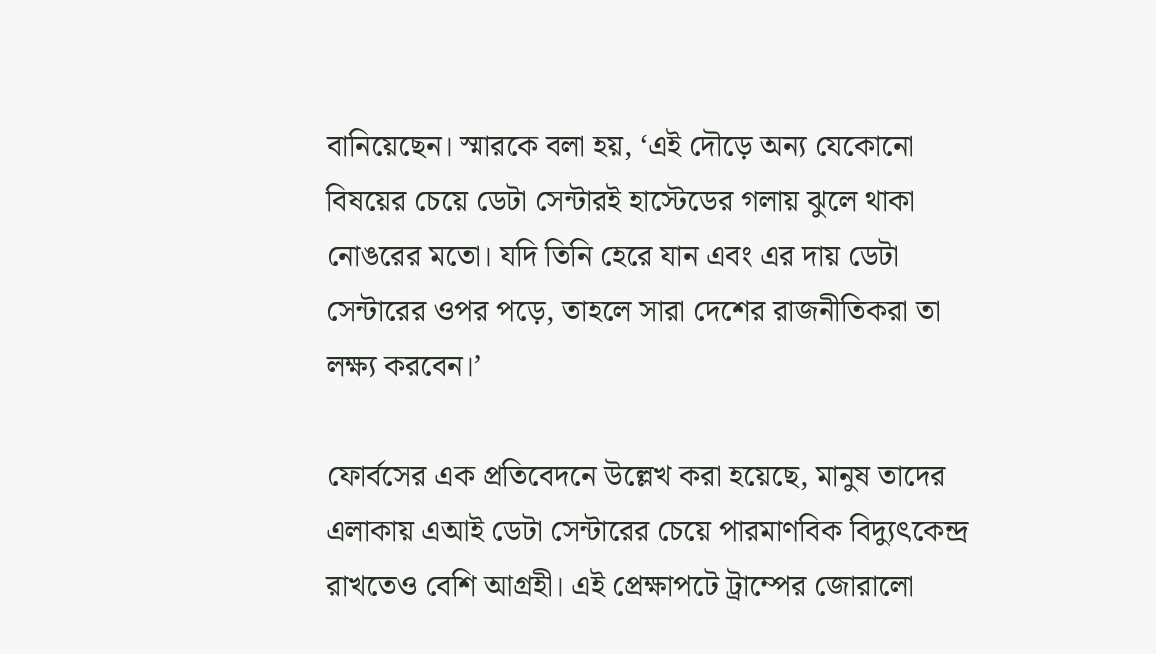বানিয়েছেন। স্মারকে বলা হয়, ‘এই দৌড়ে অন্য যেকোনো বিষয়ের চেয়ে ডেটা সেন্টারই হাস্টেডের গলায় ঝুলে থাকা নোঙরের মতো। যদি তিনি হেরে যান এবং এর দায় ডেটা সেন্টারের ওপর পড়ে, তাহলে সারা দেশের রাজনীতিকরা তা লক্ষ্য করবেন।’

ফোর্বসের এক প্রতিবেদনে উল্লেখ করা হয়েছে, মানুষ তাদের এলাকায় এআই ডেটা সেন্টারের চেয়ে পারমাণবিক বিদ্যুৎকেন্দ্র রাখতেও বেশি আগ্রহী। এই প্রেক্ষাপটে ট্রাম্পের জোরালো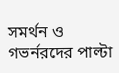সমর্থন ও গভর্নরদের পাল্টা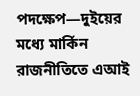পদক্ষেপ—দুইয়ের মধ্যে মার্কিন রাজনীতিতে এআই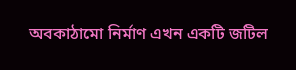অবকাঠামো নির্মাণ এখন একটি জটিল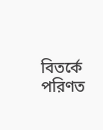বিতর্কে পরিণত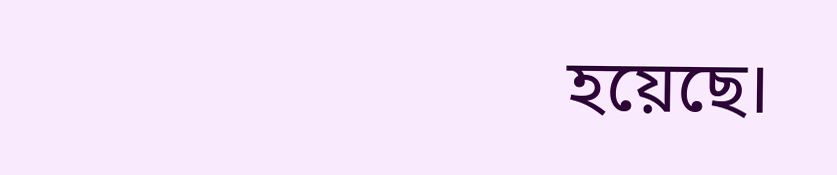হয়েছে।